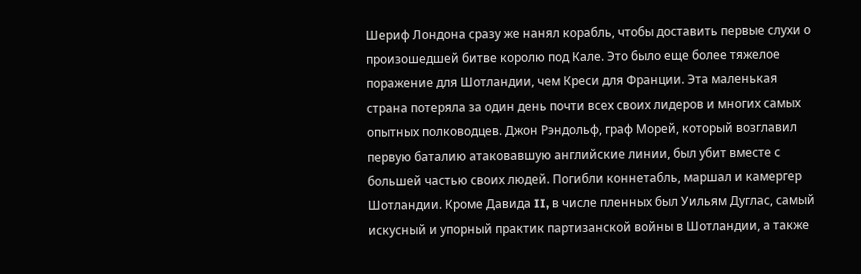Шериф Лондона сразу же нанял корабль, чтобы доставить первые слухи о произошедшей битве королю под Кале. Это было еще более тяжелое поражение для Шотландии, чем Креси для Франции. Эта маленькая страна потеряла за один день почти всех своих лидеров и многих самых опытных полководцев. Джон Рэндольф, граф Морей, который возглавил первую баталию атаковавшую английские линии, был убит вместе с большей частью своих людей. Погибли коннетабль, маршал и камергер Шотландии. Кроме Давида II, в числе пленных был Уильям Дуглас, самый искусный и упорный практик партизанской войны в Шотландии, а также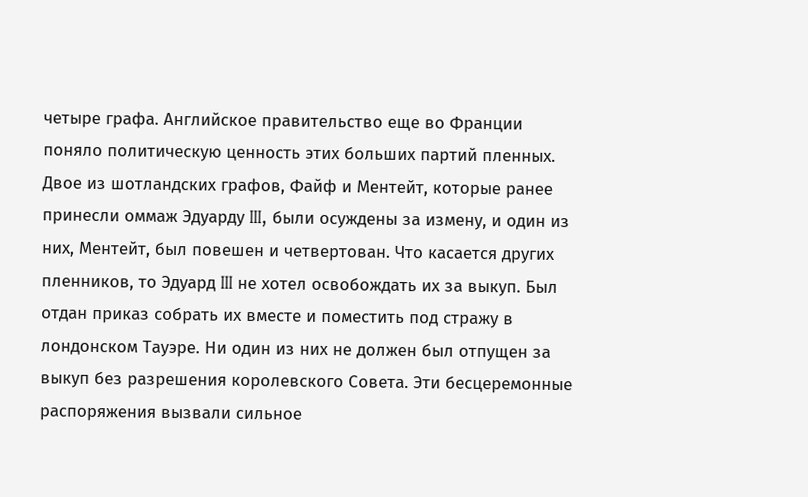четыре графа. Английское правительство еще во Франции поняло политическую ценность этих больших партий пленных. Двое из шотландских графов, Файф и Ментейт, которые ранее принесли оммаж Эдуарду III, были осуждены за измену, и один из них, Ментейт, был повешен и четвертован. Что касается других пленников, то Эдуард III не хотел освобождать их за выкуп. Был отдан приказ собрать их вместе и поместить под стражу в лондонском Тауэре. Ни один из них не должен был отпущен за выкуп без разрешения королевского Совета. Эти бесцеремонные распоряжения вызвали сильное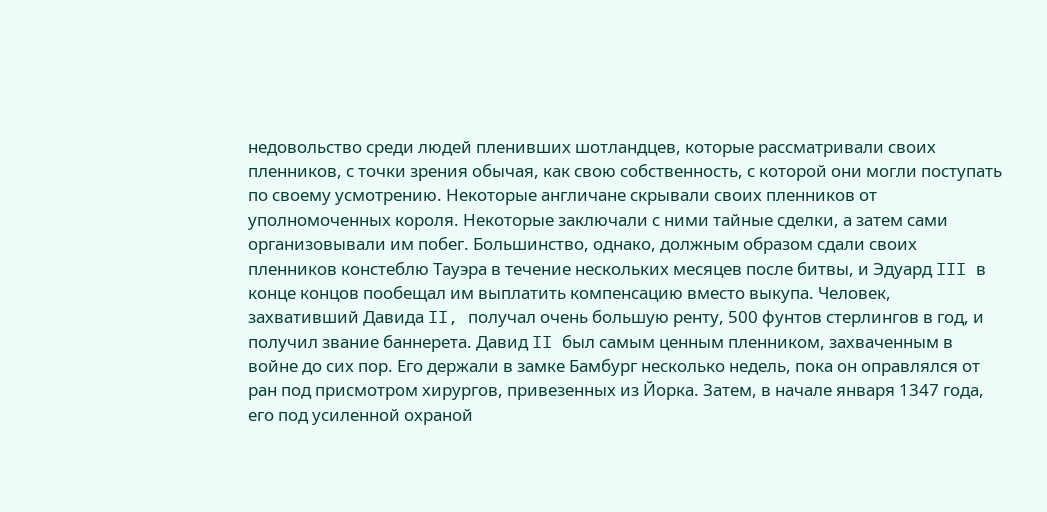недовольство среди людей пленивших шотландцев, которые рассматривали своих пленников, с точки зрения обычая, как свою собственность, с которой они могли поступать по своему усмотрению. Некоторые англичане скрывали своих пленников от уполномоченных короля. Некоторые заключали с ними тайные сделки, а затем сами организовывали им побег. Большинство, однако, должным образом сдали своих пленников констеблю Тауэра в течение нескольких месяцев после битвы, и Эдуард III в конце концов пообещал им выплатить компенсацию вместо выкупа. Человек, захвативший Давида II, получал очень большую ренту, 500 фунтов стерлингов в год, и получил звание баннерета. Давид II был самым ценным пленником, захваченным в войне до сих пор. Его держали в замке Бамбург несколько недель, пока он оправлялся от ран под присмотром хирургов, привезенных из Йорка. Затем, в начале января 1347 года, его под усиленной охраной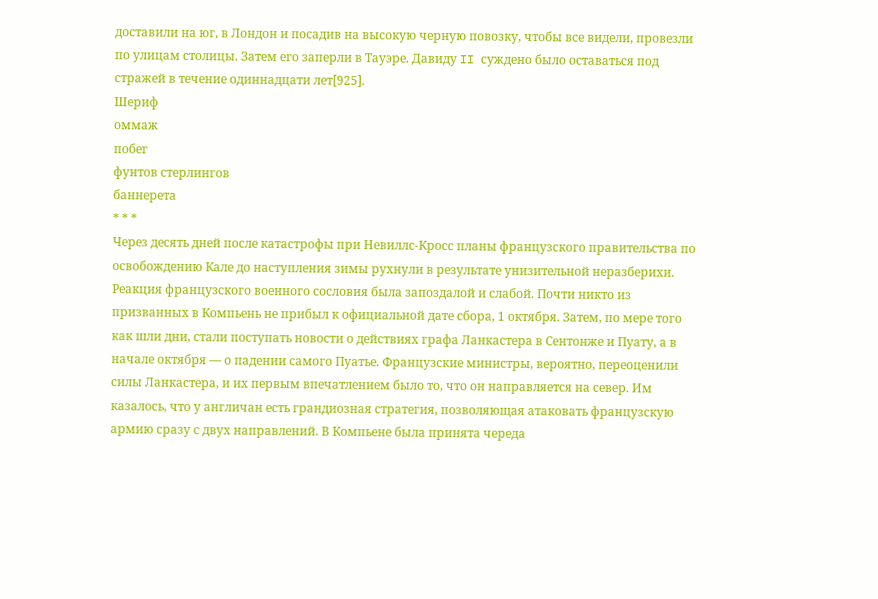доставили на юг, в Лондон и посадив на высокую черную повозку, чтобы все видели, провезли по улицам столицы. Затем его заперли в Тауэре. Давиду II суждено было оставаться под стражей в течение одиннадцати лет[925].
Шериф
оммаж
побег
фунтов стерлингов
баннерета
* * *
Через десять дней после катастрофы при Невиллс-Кросс планы французского правительства по освобождению Кале до наступления зимы рухнули в результате унизительной неразберихи. Реакция французского военного сословия была запоздалой и слабой. Почти никто из призванных в Компьень не прибыл к официальной дате сбора, 1 октября. Затем, по мере того как шли дни, стали поступать новости о действиях графа Ланкастера в Сентонже и Пуату, а в начале октября — о падении самого Пуатье. Французские министры, вероятно, переоценили силы Ланкастера, и их первым впечатлением было то, что он направляется на север. Им казалось, что у англичан есть грандиозная стратегия, позволяющая атаковать французскую армию сразу с двух направлений. В Компьене была принята череда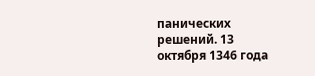панических решений. 13 октября 1346 года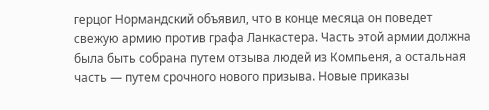герцог Нормандский объявил, что в конце месяца он поведет свежую армию против графа Ланкастера. Часть этой армии должна была быть собрана путем отзыва людей из Компьеня, а остальная часть — путем срочного нового призыва. Новые приказы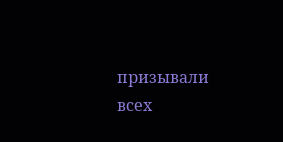призывали всех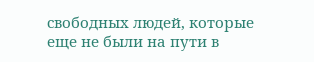свободных людей, которые еще не были на пути в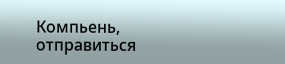Компьень, отправиться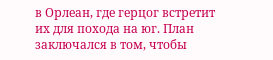в Орлеан, где герцог встретит их для похода на юг. План заключался в том, чтобы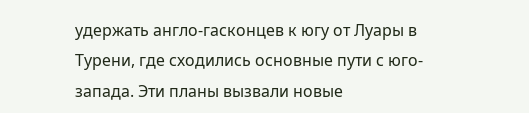удержать англо-гасконцев к югу от Луары в Турени, где сходились основные пути с юго-запада. Эти планы вызвали новые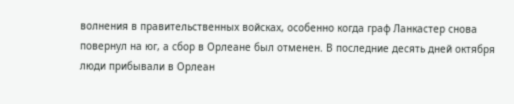волнения в правительственных войсках, особенно когда граф Ланкастер снова повернул на юг, а сбор в Орлеане был отменен. В последние десять дней октября люди прибывали в Орлеан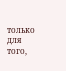только для того,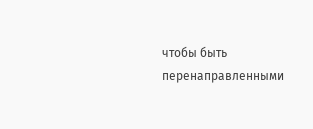чтобы быть перенаправленными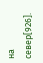на север[926].